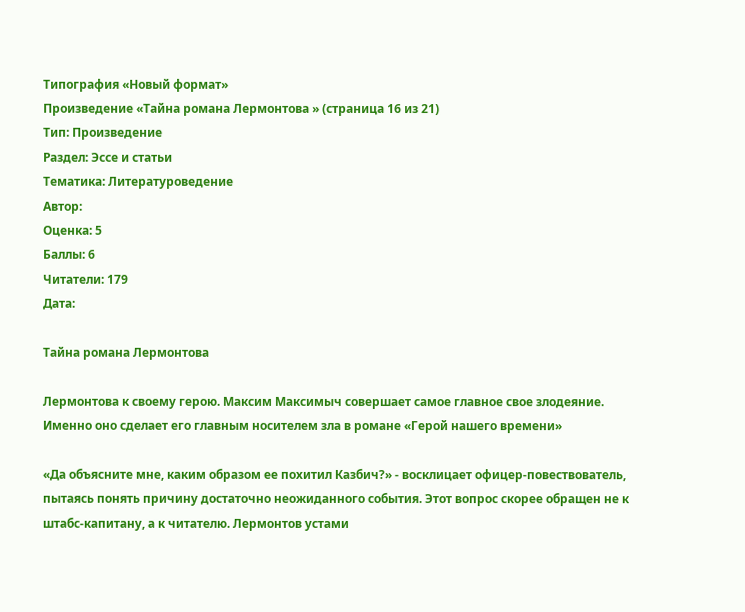Типография «Новый формат»
Произведение «Тайна романа Лермонтова » (страница 16 из 21)
Тип: Произведение
Раздел: Эссе и статьи
Тематика: Литературоведение
Автор:
Оценка: 5
Баллы: 6
Читатели: 179
Дата:

Тайна романа Лермонтова

Лермонтова к своему герою. Максим Максимыч совершает самое главное свое злодеяние. Именно оно сделает его главным носителем зла в романе «Герой нашего времени»

«Да объясните мне, каким образом ее похитил Казбич?» - восклицает офицер-повествователь, пытаясь понять причину достаточно неожиданного события. Этот вопрос скорее обращен не к штабс-капитану, а к читателю. Лермонтов устами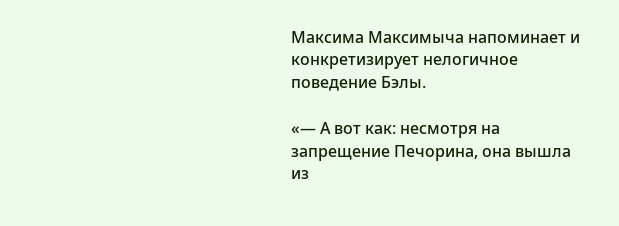Максима Максимыча напоминает и конкретизирует нелогичное поведение Бэлы.

«— А вот как: несмотря на запрещение Печорина, она вышла из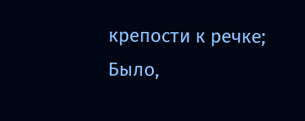крепости к речке;
Было,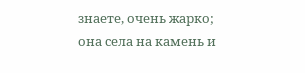знаете, очень жарко; она села на камень и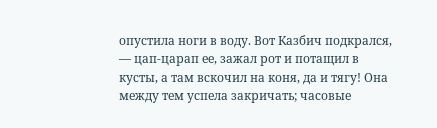опустила ноги в воду. Вот Казбич подкрался, — цап-царап ее, зажал рот и потащил в кусты, а там вскочил на коня, да и тягу! Она между тем успела закричать; часовые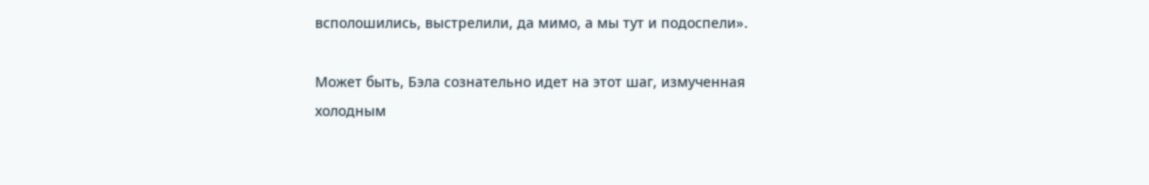всполошились, выстрелили, да мимо, а мы тут и подоспели».

Может быть, Бэла сознательно идет на этот шаг, измученная холодным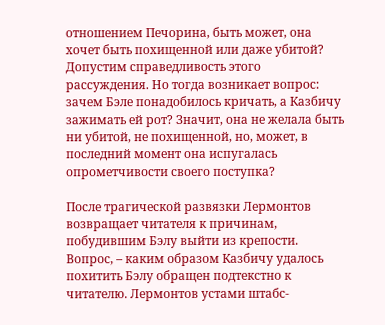отношением Печорина, быть может, она хочет быть похищенной или даже убитой? Допустим справедливость этого рассуждения. Но тогда возникает вопрос: зачем Бэле понадобилось кричать, а Казбичу зажимать ей рот? Значит, она не желала быть ни убитой, не похищенной, но, может, в последний момент она испугалась опрометчивости своего поступка?

После трагической развязки Лермонтов возвращает читателя к причинам, побудившим Бэлу выйти из крепости. Вопрос, – каким образом Казбичу удалось похитить Бэлу обращен подтекстно к читателю. Лермонтов устами штабс-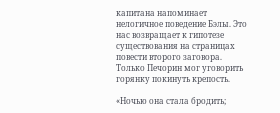капитана напоминает нелогичное поведение Бэлы. Это нас возвращает к гипотезе существования на страницах повести второго заговора. Только Печорин мог уговорить горянку покинуть крепость.

«Ночью она стала бродить;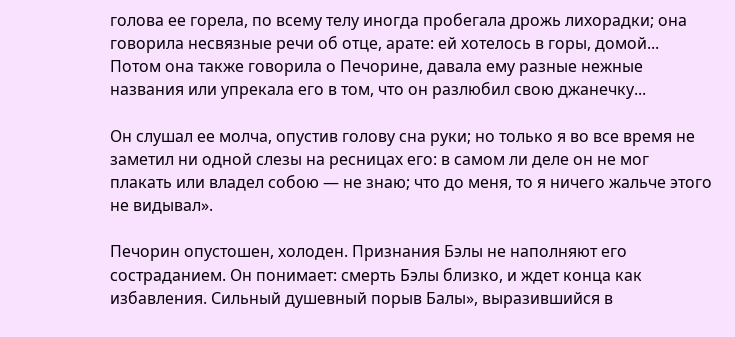голова ее горела, по всему телу иногда пробегала дрожь лихорадки; она говорила несвязные речи об отце, арате: ей хотелось в горы, домой... Потом она также говорила о Печорине, давала ему разные нежные названия или упрекала его в том, что он разлюбил свою джанечку...

Он слушал ее молча, опустив голову сна руки; но только я во все время не заметил ни одной слезы на ресницах его: в самом ли деле он не мог плакать или владел собою — не знаю; что до меня, то я ничего жальче этого не видывал».

Печорин опустошен, холоден. Признания Бэлы не наполняют его состраданием. Он понимает: смерть Бэлы близко, и ждет конца как избавления. Сильный душевный порыв Балы», выразившийся в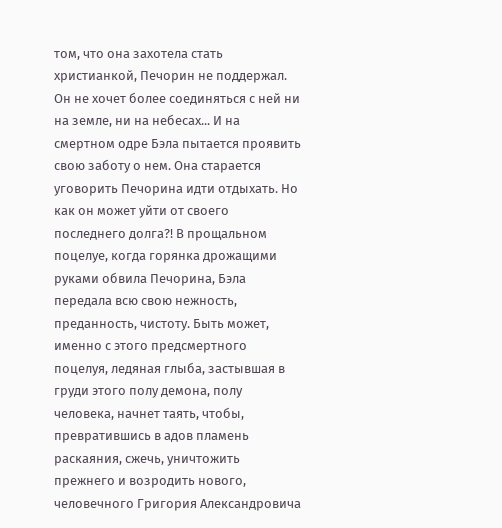том, что она захотела стать христианкой, Печорин не поддержал. Он не хочет более соединяться с ней ни на земле, ни на небесах... И на смертном одре Бэла пытается проявить свою заботу о нем. Она старается уговорить Печорина идти отдыхать. Но как он может уйти от своего последнего долга?! В прощальном поцелуе, когда горянка дрожащими руками обвила Печорина, Бэла передала всю свою нежность, преданность, чистоту. Быть может, именно с этого предсмертного поцелуя, ледяная глыба, застывшая в груди этого полу демона, полу человека, начнет таять, чтобы, превратившись в адов пламень раскаяния, сжечь, уничтожить прежнего и возродить нового, человечного Григория Александровича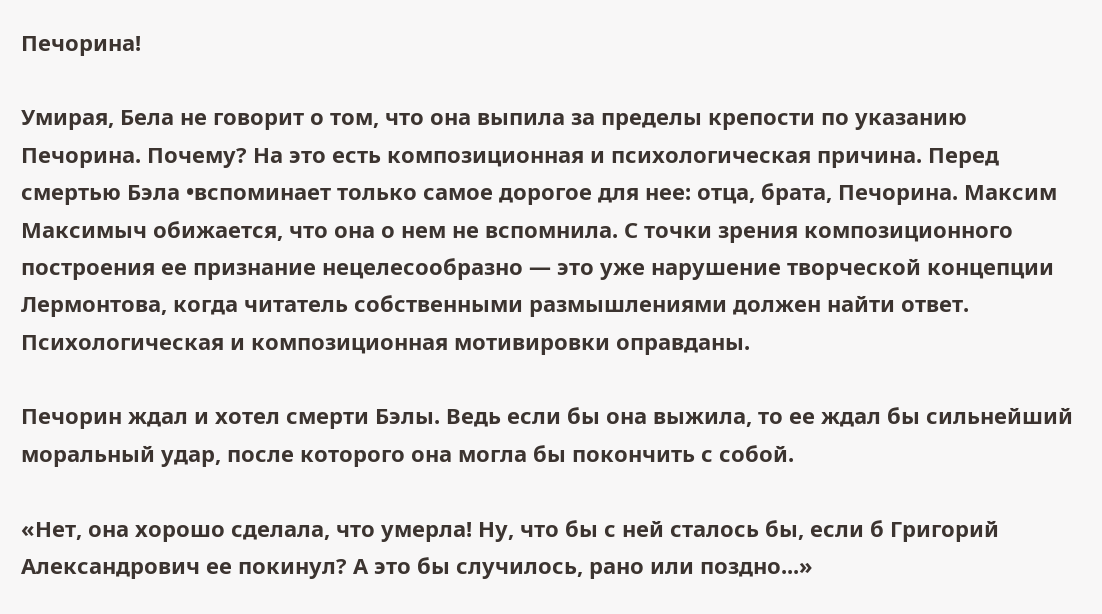Печорина!

Умирая, Бела не говорит о том, что она выпила за пределы крепости по указанию Печорина. Почему? На это есть композиционная и психологическая причина. Перед смертью Бэла •вспоминает только самое дорогое для нее: отца, брата, Печорина. Максим Максимыч обижается, что она о нем не вспомнила. С точки зрения композиционного построения ее признание нецелесообразно — это уже нарушение творческой концепции Лермонтова, когда читатель собственными размышлениями должен найти ответ. Психологическая и композиционная мотивировки оправданы.

Печорин ждал и хотел смерти Бэлы. Ведь если бы она выжила, то ее ждал бы сильнейший моральный удар, после которого она могла бы покончить с собой.

«Нет, она хорошо сделала, что умерла! Ну, что бы с ней сталось бы, если б Григорий Александрович ее покинул? А это бы случилось, рано или поздно...»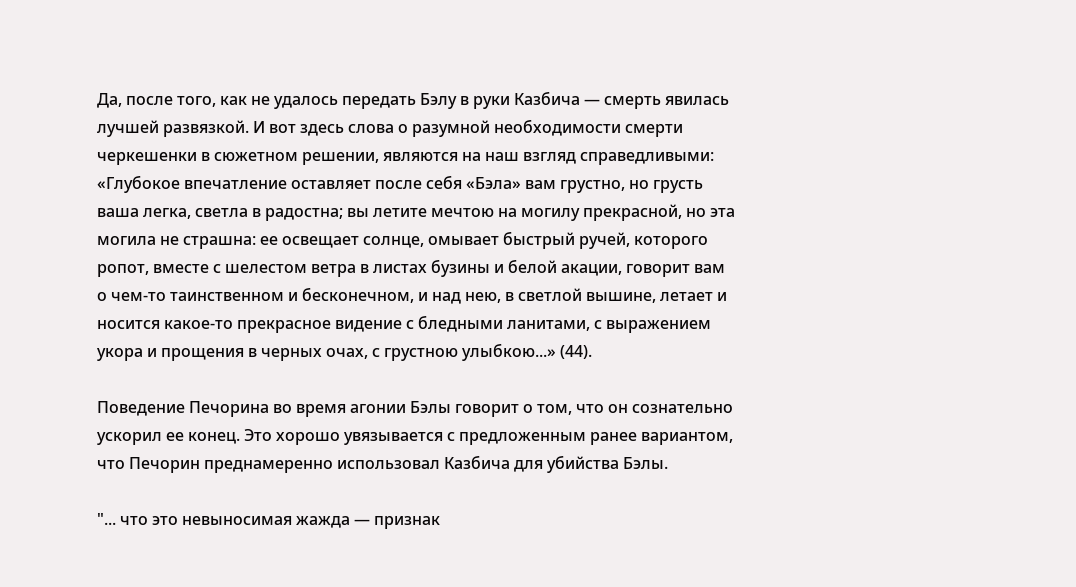Да, после того, как не удалось передать Бэлу в руки Казбича — смерть явилась лучшей развязкой. И вот здесь слова о разумной необходимости смерти черкешенки в сюжетном решении, являются на наш взгляд справедливыми: «Глубокое впечатление оставляет после себя «Бэла» вам грустно, но грусть ваша легка, светла в радостна; вы летите мечтою на могилу прекрасной, но эта могила не страшна: ее освещает солнце, омывает быстрый ручей, которого ропот, вместе с шелестом ветра в листах бузины и белой акации, говорит вам о чем-то таинственном и бесконечном, и над нею, в светлой вышине, летает и носится какое-то прекрасное видение с бледными ланитами, с выражением укора и прощения в черных очах, с грустною улыбкою...» (44).

Поведение Печорина во время агонии Бэлы говорит о том, что он сознательно ускорил ее конец. Это хорошо увязывается с предложенным ранее вариантом, что Печорин преднамеренно использовал Казбича для убийства Бэлы.

"... что это невыносимая жажда — признак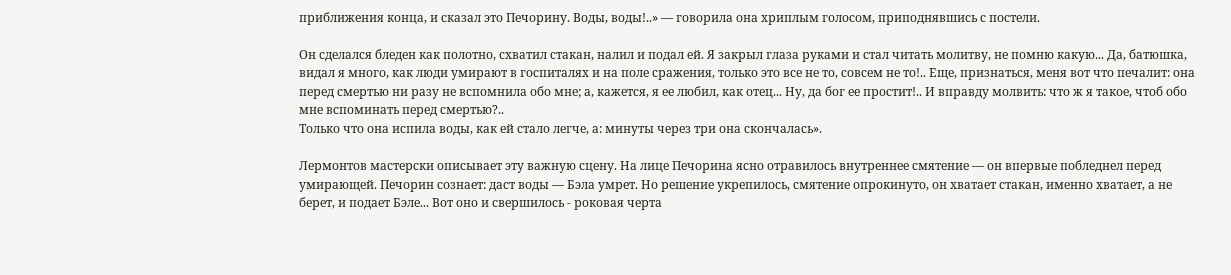приближения конца, и сказал это Печорину. Воды, воды!..» — говорила она хриплым голосом, приподнявшись с постели.

Он сделался бледен как полотно, схватил стакан, налил и подал ей. Я закрыл глаза руками и стал читать молитву, не помню какую... Да, батюшка, видал я много, как люди умирают в госпиталях и на поле сражения, только это все не то, совсем не то!.. Еще, признаться, меня вот что печалит: она перед смертью ни разу не вспомнила обо мне; а, кажется, я ее любил, как отец... Ну, да бог ее простит!.. И вправду молвить: что ж я такое, чтоб обо мне вспоминать перед смертью?..
Только что она испила воды, как ей стало легче, а: минуты через три она скончалась».

Лермонтов мастерски описывает эту важную сцену. На лице Печорина ясно отравилось внутреннее смятение — он впервые побледнел перед умирающей. Печорин сознает: даст воды — Бэла умрет. Но решение укрепилось, смятение опрокинуто, он хватает стакан, именно хватает, а не берет, и подает Бэле... Вот оно и свершилось - роковая черта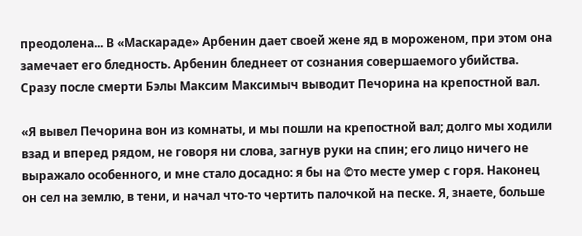преодолена... В «Маскараде» Арбенин дает своей жене яд в мороженом, при этом она замечает его бледность. Арбенин бледнеет от сознания совершаемого убийства. Сразу после смерти Бэлы Максим Максимыч выводит Печорина на крепостной вал.

«Я вывел Печорина вон из комнаты, и мы пошли на крепостной вал; долго мы ходили взад и вперед рядом, не говоря ни слова, загнув руки на спин; его лицо ничего не выражало особенного, и мне стало досадно: я бы на ©то месте умер с горя. Наконец он сел на землю, в тени, и начал что-то чертить палочкой на песке. Я, знаете, больше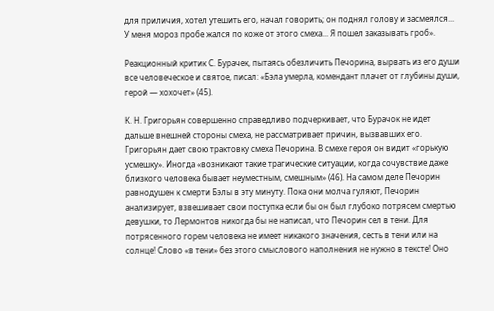для приличия, хотел утешить его, начал говорить; он поднял голову и засмеялся... У меня мороз пробе жался по коже от этого смеха... Я пошел заказывать гроб».

Реакционный критик С. Бурачек, пытаясь обезличить Печорина, вырвать из его души все человеческое и святое, писал: «Бэла умерла, комендант плачет от глубины души, герой — хохочет» (45).

К. Н. Григорьян совершенно справедливо подчеркивает, что Бурачок не идет дальше внешней стороны смеха, не рассматривает причин, вызвавших его. Григорьян дает свою трактовку смеха Печорина. В смехе героя он видит «горькую усмешку». Иногда «возникают такие трагические ситуации, когда сочувствие даже близкого человека бывает неуместным, смешным» (46). На самом деле Печорин равнодушен к смерти Бэлы в эту минуту. Пока они молча гуляют, Печорин анализирует, взвешивает свои поступка если бы он был глубоко потрясем смертью девушки, то Лермонтов никогда бы не написал, что Печорин сел в тени. Для потрясенного горем человека не имеет никакого значения, сесть в тени или на солнце! Слово «в тени» без этого смыслового наполнения не нужно в тексте! Оно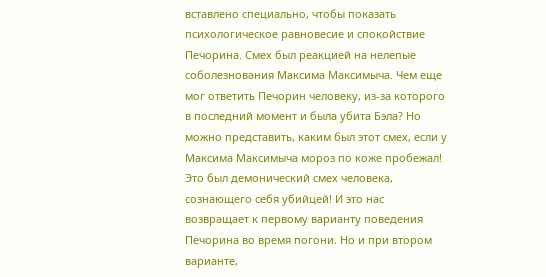вставлено специально, чтобы показать психологическое равновесие и спокойствие Печорина. Смех был реакцией на нелепые соболезнования Максима Максимыча. Чем еще мог ответить Печорин человеку, из-за которого в последний момент и была убита Бэла? Но можно представить, каким был этот смех, если у Максима Максимыча мороз по коже пробежал! Это был демонический смех человека, сознающего себя убийцей! И это нас возвращает к первому варианту поведения Печорина во время погони. Но и при втором варианте,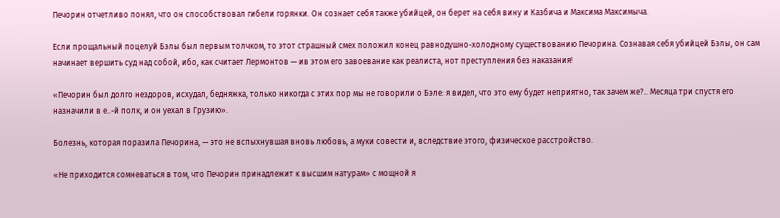Печорин отчетливо понял, что он способствовал гибели горянки. Он сознает себя также убийцей, он берет на себя вину и Казбича и Максима Максимыча.

Если прощальный поцелуй Бэлы был первым толчком, то этот страшный смех положил конец равнодушно-холодному существованию Печорина. Сознавая себя убийцей Бэлы, он сам начинает вершить суд над собой, ибо, как считает Лермонтов — ив этом его завоевание как реалиста, нот преступления без наказания!

«Печорин был долго нездоров, исхудал, бедняжка, только никогда с этих пор мы не говорили о Бэле: я видел, что это ему будет неприятно, так зачем же?.. Месяца три спустя его назначили в е..-й полк, и он уехал в Грузию».

Болезнь, которая поразила Печорина, — это не вспыхнувшая вновь любовь, а муки совести и, вследствие этого, физическое расстройство.

«Не приходится сомневаться в том, что Печорин принадлежит к высшим натурам» с мощной я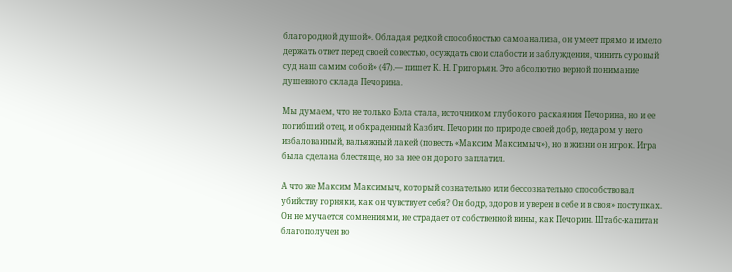благородной душой». Обладая редкой способностью самоанализа, он умеет прямо и имело держать ответ перед своей совестью, осуждать свои слабости и заблуждения, чинить суровый суд наш самим собой» (47).— пишет К. Н. Григорьян. Это абсолютно верной понимание душевного склада Печорина.

Мы думаем, что не только Бэла стала, источником глубокого раскаяния Печорина, но и ее погибший отец, и обкраденный Казбич. Печорин по природе своей добр, недаром у него избалованный, вальяжный лакей (повесть «Максим Максимыч»), но в жизни он игрок. Игра была сделана блестяще, но за нее он дорого заплатил.

А что же Максим Максимыч, который сознательно или бессознательно способствовал убийству горняки, как он чувствует себя? Он бодр, здоров и уверен в себе и в своя» поступках. Он не мучается сомнениями, не страдает от собственной вины, как Печорин. Штабс-капитан благополучен во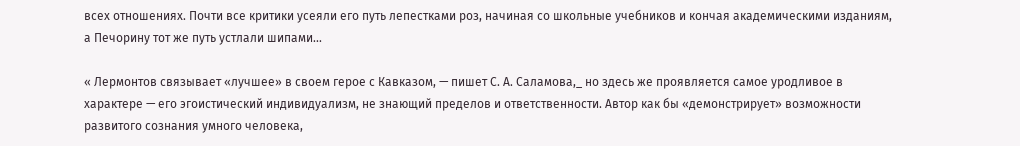всех отношениях. Почти все критики усеяли его путь лепестками роз, начиная со школьные учебников и кончая академическими изданиям, а Печорину тот же путь устлали шипами...

« Лермонтов связывает «лучшее» в своем герое с Кавказом, — пишет С. А. Саламова,_ но здесь же проявляется самое уродливое в характере — его эгоистический индивидуализм, не знающий пределов и ответственности. Автор как бы «демонстрирует» возможности развитого сознания умного человека,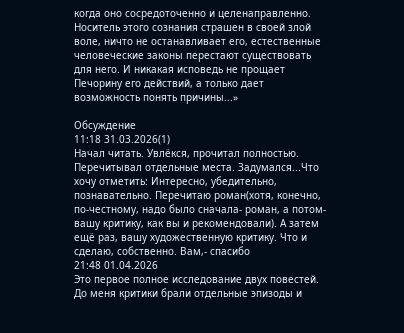когда оно сосредоточенно и целенаправленно. Носитель этого сознания страшен в своей злой воле, ничто не останавливает его, естественные человеческие законы перестают существовать для него. И никакая исповедь не прощает Печорину его действий, а только дает возможность понять причины...»

Обсуждение
11:18 31.03.2026(1)
Начал читать. Увлёкся, прочитал полностью. Перечитывал отдельные места. Задумался...Что хочу отметить: Интересно, убедительно, познавательно. Перечитаю роман(хотя, конечно, по-честному, надо было сначала- роман, а потом- вашу критику, как вы и рекомендовали). А затем ещё раз, вашу художественную критику. Что и сделаю, собственно. Вам,- спасибо
21:48 01.04.2026
Это первое полное исследование двух повестей. До меня критики брали отдельные эпизоды и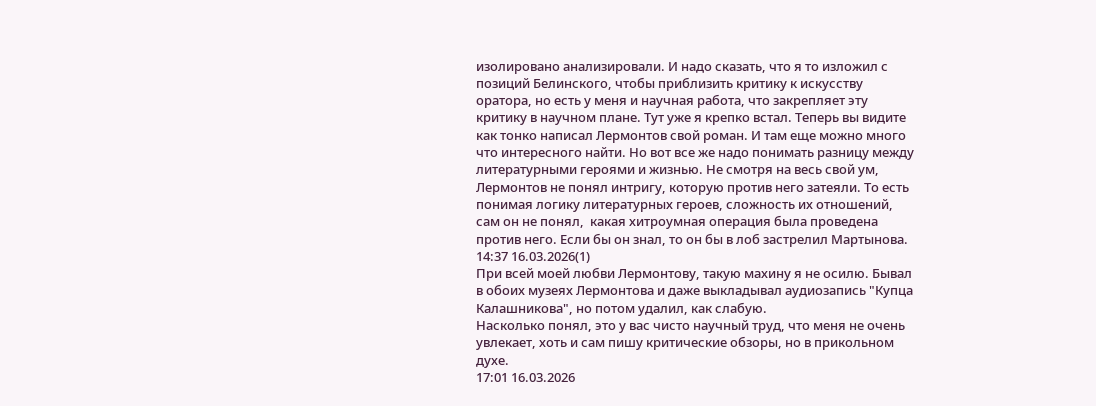изолировано анализировали. И надо сказать, что я то изложил с позиций Белинского, чтобы приблизить критику к искусству оратора, но есть у меня и научная работа, что закрепляет эту критику в научном плане. Тут уже я крепко встал. Теперь вы видите как тонко написал Лермонтов свой роман. И там еще можно много что интересного найти. Но вот все же надо понимать разницу между литературными героями и жизнью. Не смотря на весь свой ум, Лермонтов не понял интригу, которую против него затеяли. То есть понимая логику литературных героев, сложность их отношений,  сам он не понял,  какая хитроумная операция была проведена против него. Если бы он знал, то он бы в лоб застрелил Мартынова.
14:37 16.03.2026(1)
При всей моей любви Лермонтову, такую махину я не осилю. Бывал в обоих музеях Лермонтова и даже выкладывал аудиозапись "Купца Калашникова", но потом удалил, как слабую.
Насколько понял, это у вас чисто научный труд, что меня не очень увлекает, хоть и сам пишу критические обзоры, но в прикольном духе.
17:01 16.03.2026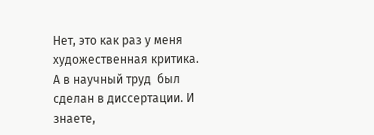Нет, это как раз у меня художественная критика. А в научный труд  был сделан в диссертации. И знаете,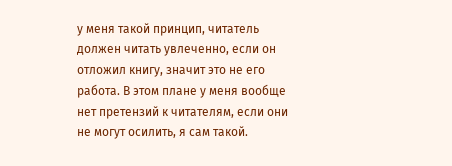у меня такой принцип, читатель должен читать увлеченно, если он отложил книгу, значит это не его работа. В этом плане у меня вообще нет претензий к читателям, если они не могут осилить, я сам такой.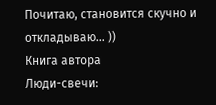Почитаю, становится скучно и откладываю... ))
Книга автора
Люди-свечи: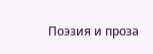Поэзия и проза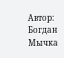Автор: Богдан Мычка